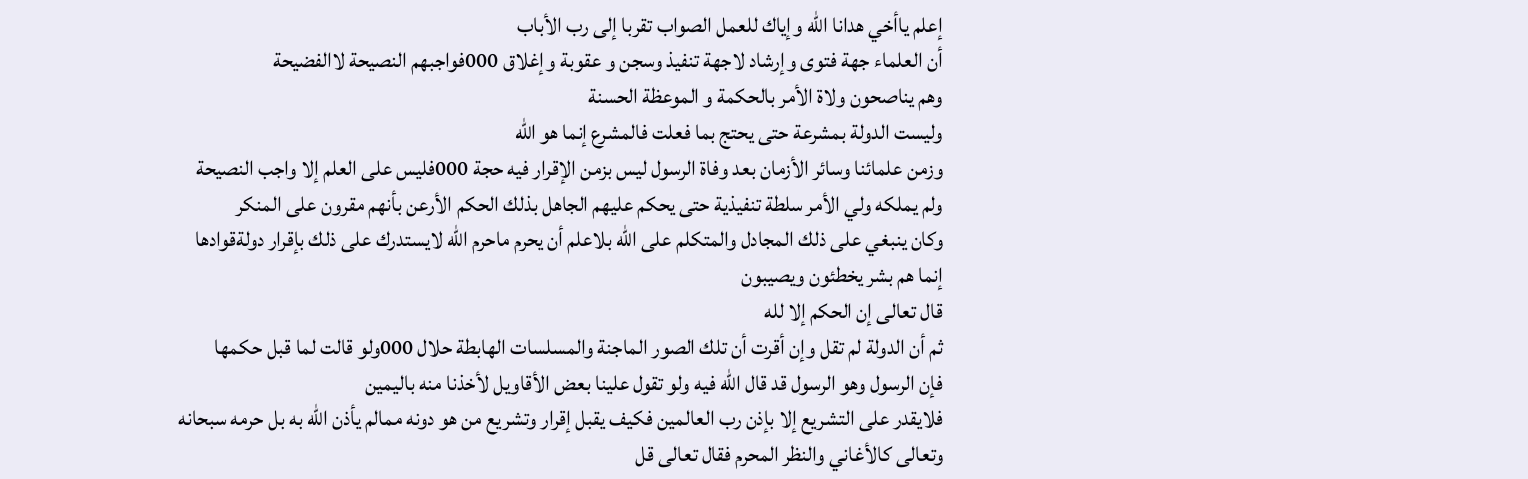إعلم ياأخي هدانا الله وإياك للعمل الصواب تقربا إلى رب الأباب
أن العلماء جهة فتوى وإرشاد لاجهة تنفيذ وسجن و عقوبة وإغلاق 000فواجبهم النصيحة لاالفضيحة
وهم يناصحون ولاة الأمر بالحكمة و الموعظة الحسنة
وليست الدولة بمشرعة حتى يحتج بما فعلت فالمشرع إنما هو الله
وزمن علمائنا وسائر الأزمان بعد وفاة الرسول ليس بزمن الإقرار فيه حجة 000فليس على العلم إلا واجب النصيحة
ولم يملكه ولي الأمر سلطة تنفيذية حتى يحكم عليهم الجاهل بذلك الحكم الأرعن بأنهم مقرون على المنكر
وكان ينبغي على ذلك المجادل والمتكلم على الله بلاعلم أن يحرم ماحرم الله لايستدرك على ذلك بإقرار دولةقوادها إنما هم بشر يخطئون ويصيبون
قال تعالى إن الحكم إلا لله
ثم أن الدولة لم تقل وإن أقرت أن تلك الصور الماجنة والمسلسات الهابطة حلال 000ولو قالت لما قبل حكمها
فإن الرسول وهو الرسول قد قال الله فيه ولو تقول علينا بعض الأقاويل لأخذنا منه باليمين
فلايقدر على التشريع إلا بإذن رب العالمين فكيف يقبل إقرار وتشريع من هو دونه ممالم يأذن الله به بل حرمه سبحانه وتعالى كالأغاني والنظر المحرم فقال تعالى قل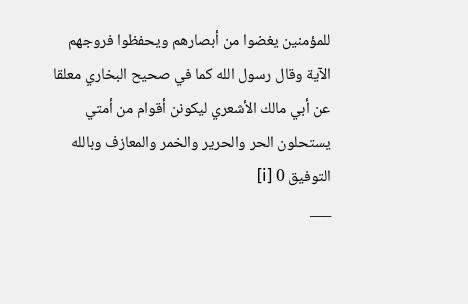للمؤمنين يغضوا من أبصارهم ويحفظوا فروجهم الآية وقال رسول الله كما في صحيح البخاري معلقا عن أبي مالك الأشعري ليكونن أقوام من أمتي يستحلون الحر والحرير والخمر والمعازف وبالله التوفيق 0 [i]
___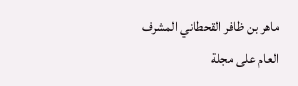ماهر بن ظافر القحطاني المشرف العام على مجلة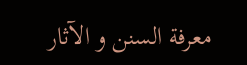معرفة السنن و الآثار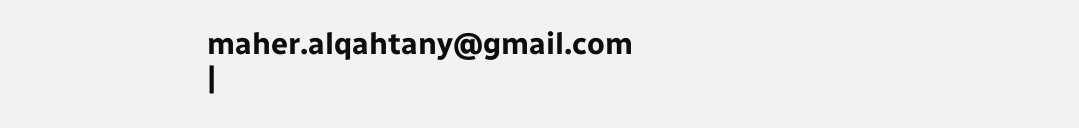maher.alqahtany@gmail.com
|